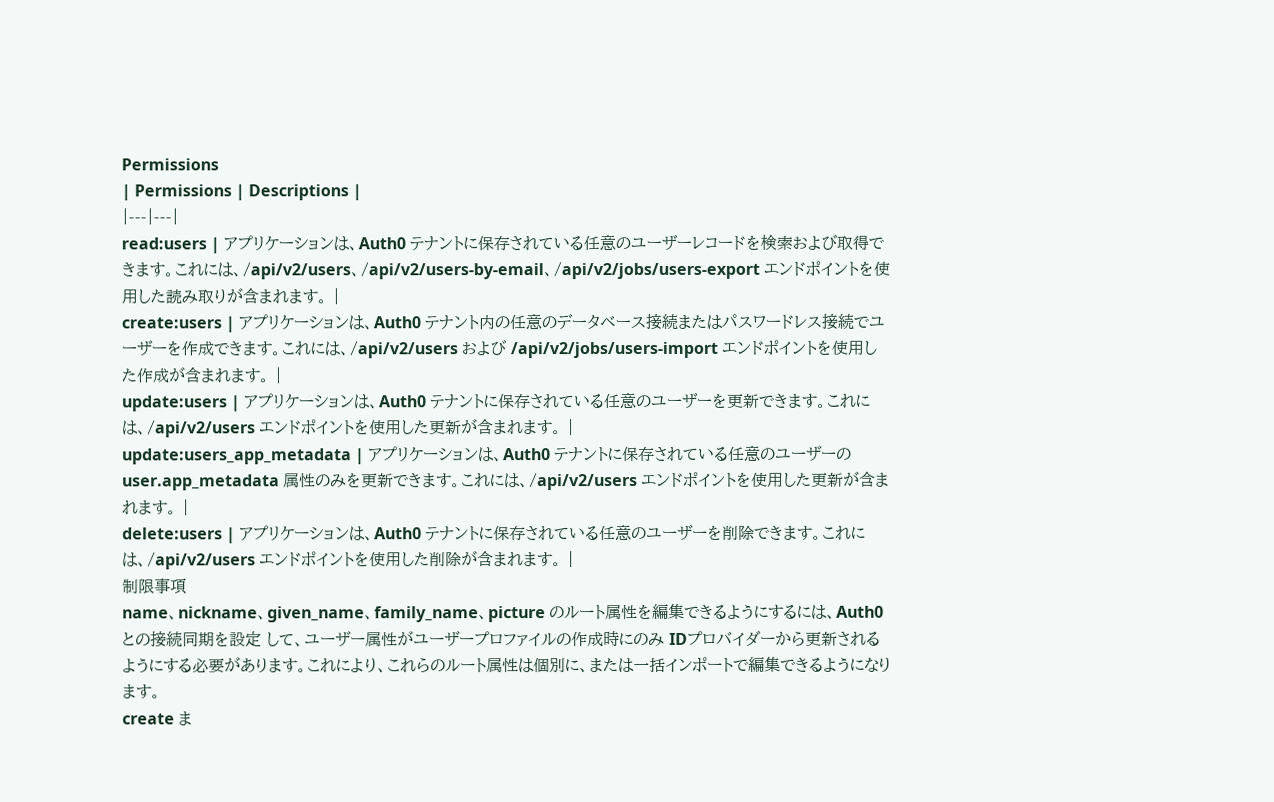Permissions
| Permissions | Descriptions |
|---|---|
read:users | アプリケーションは、Auth0 テナントに保存されている任意のユーザーレコードを検索および取得できます。これには、/api/v2/users、/api/v2/users-by-email、/api/v2/jobs/users-export エンドポイントを使用した読み取りが含まれます。 |
create:users | アプリケーションは、Auth0 テナント内の任意のデータベース接続またはパスワードレス接続でユーザーを作成できます。これには、/api/v2/users および /api/v2/jobs/users-import エンドポイントを使用した作成が含まれます。 |
update:users | アプリケーションは、Auth0 テナントに保存されている任意のユーザーを更新できます。これには、/api/v2/users エンドポイントを使用した更新が含まれます。 |
update:users_app_metadata | アプリケーションは、Auth0 テナントに保存されている任意のユーザーの user.app_metadata 属性のみを更新できます。これには、/api/v2/users エンドポイントを使用した更新が含まれます。 |
delete:users | アプリケーションは、Auth0 テナントに保存されている任意のユーザーを削除できます。これには、/api/v2/users エンドポイントを使用した削除が含まれます。 |
制限事項
name、nickname、given_name、family_name、picture のルート属性を編集できるようにするには、Auth0 との接続同期を設定 して、ユーザー属性がユーザープロファイルの作成時にのみ IDプロバイダーから更新されるようにする必要があります。これにより、これらのルート属性は個別に、または一括インポートで編集できるようになります。
create ま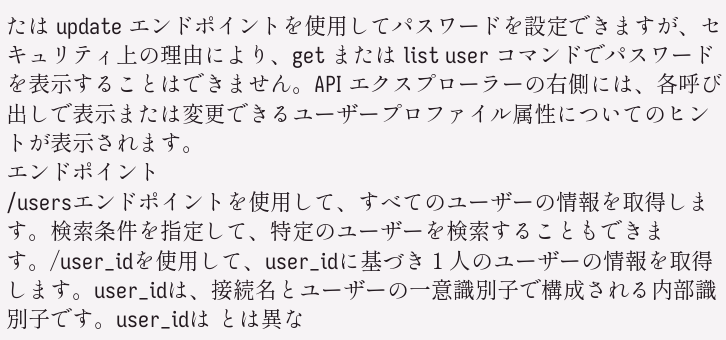たは update エンドポイントを使用してパスワードを設定できますが、セキュリティ上の理由により、get または list user コマンドでパスワードを表示することはできません。API エクスプローラーの右側には、各呼び出しで表示または変更できるユーザープロファイル属性についてのヒントが表示されます。
エンドポイント
/usersエンドポイントを使用して、すべてのユーザーの情報を取得します。検索条件を指定して、特定のユーザーを検索することもできます。/user_idを使用して、user_idに基づき 1 人のユーザーの情報を取得します。user_idは、接続名とユーザーの一意識別子で構成される内部識別子です。user_idは とは異な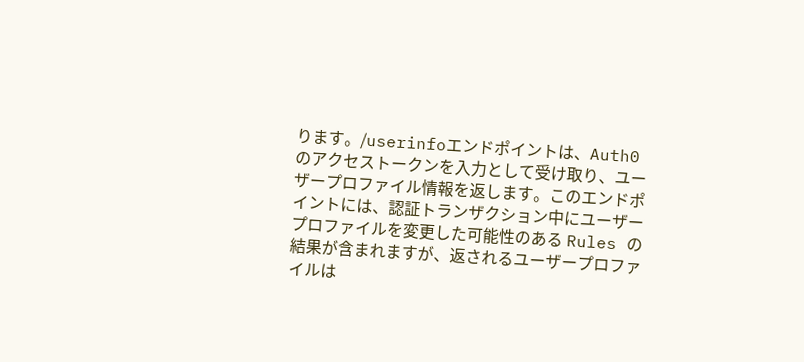ります。/userinfoエンドポイントは、Auth0 のアクセストークンを入力として受け取り、ユーザープロファイル情報を返します。このエンドポイントには、認証トランザクション中にユーザープロファイルを変更した可能性のある Rules の結果が含まれますが、返されるユーザープロファイルは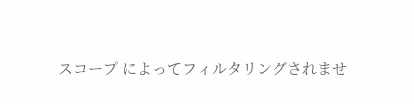スコープ によってフィルタリングされませ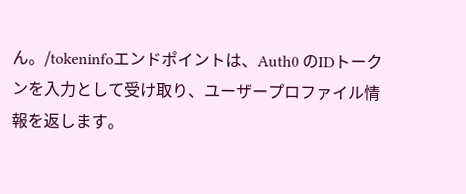ん。/tokeninfoエンドポイントは、Auth0 のIDトークンを入力として受け取り、ユーザープロファイル情報を返します。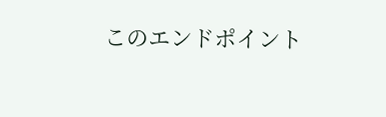このエンドポイント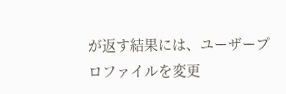が返す結果には、ユーザープロファイルを変更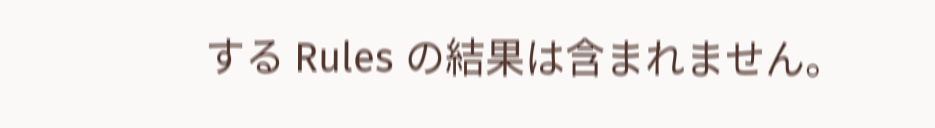する Rules の結果は含まれません。